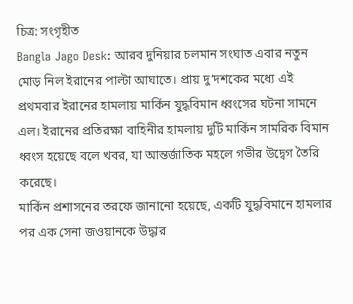চিত্র: সংগৃহীত
Bangla Jago Desk: আরব দুনিয়ার চলমান সংঘাত এবার নতুন মোড় নিল ইরানের পাল্টা আঘাতে। প্রায় দু’দশকের মধ্যে এই প্রথমবার ইরানের হামলায় মার্কিন যুদ্ধবিমান ধ্বংসের ঘটনা সামনে এল। ইরানের প্রতিরক্ষা বাহিনীর হামলায় দুটি মার্কিন সামরিক বিমান ধ্বংস হয়েছে বলে খবর, যা আন্তর্জাতিক মহলে গভীর উদ্বেগ তৈরি করেছে।
মার্কিন প্রশাসনের তরফে জানানো হয়েছে, একটি যুদ্ধবিমানে হামলার পর এক সেনা জওয়ানকে উদ্ধার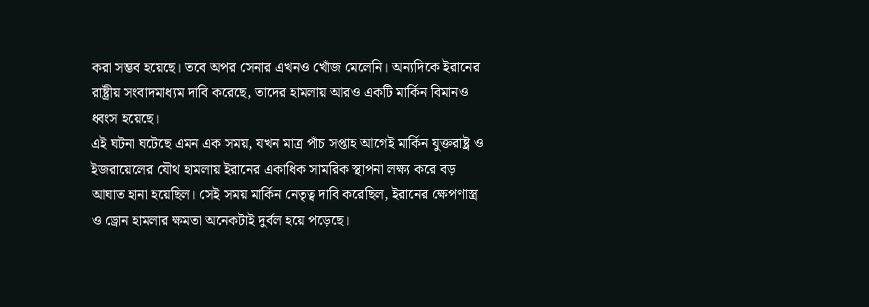করা সম্ভব হয়েছে। তবে অপর সেনার এখনও খোঁজ মেলেনি। অন্যদিকে ইরানের রাষ্ট্রীয় সংবাদমাধ্যম দাবি করেছে, তাদের হামলায় আরও একটি মার্কিন বিমানও ধ্বংস হয়েছে।
এই ঘটনা ঘটেছে এমন এক সময়, যখন মাত্র পাঁচ সপ্তাহ আগেই মার্কিন যুক্তরাষ্ট্র ও ইজরায়েলের যৌথ হামলায় ইরানের একাধিক সামরিক স্থাপনা লক্ষ্য করে বড় আঘাত হানা হয়েছিল। সেই সময় মার্কিন নেতৃত্ব দাবি করেছিল, ইরানের ক্ষেপণাস্ত্র ও ড্রোন হামলার ক্ষমতা অনেকটাই দুর্বল হয়ে পড়েছে।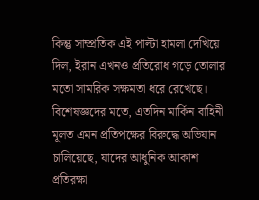কিন্তু সাম্প্রতিক এই পাল্টা হামলা দেখিয়ে দিল, ইরান এখনও প্রতিরোধ গড়ে তোলার মতো সামরিক সক্ষমতা ধরে রেখেছে।
বিশেষজ্ঞদের মতে, এতদিন মার্কিন বাহিনী মূলত এমন প্রতিপক্ষের বিরুদ্ধে অভিযান চালিয়েছে, যাদের আধুনিক আকাশ প্রতিরক্ষা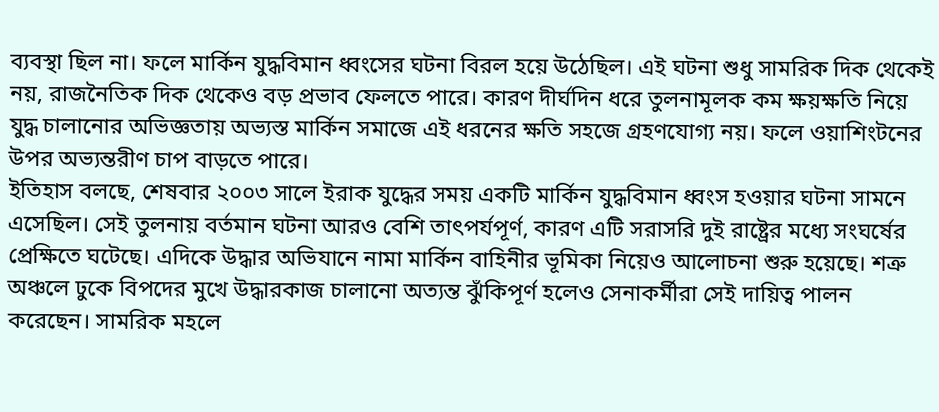ব্যবস্থা ছিল না। ফলে মার্কিন যুদ্ধবিমান ধ্বংসের ঘটনা বিরল হয়ে উঠেছিল। এই ঘটনা শুধু সামরিক দিক থেকেই নয়, রাজনৈতিক দিক থেকেও বড় প্রভাব ফেলতে পারে। কারণ দীর্ঘদিন ধরে তুলনামূলক কম ক্ষয়ক্ষতি নিয়ে যুদ্ধ চালানোর অভিজ্ঞতায় অভ্যস্ত মার্কিন সমাজে এই ধরনের ক্ষতি সহজে গ্রহণযোগ্য নয়। ফলে ওয়াশিংটনের উপর অভ্যন্তরীণ চাপ বাড়তে পারে।
ইতিহাস বলছে, শেষবার ২০০৩ সালে ইরাক যুদ্ধের সময় একটি মার্কিন যুদ্ধবিমান ধ্বংস হওয়ার ঘটনা সামনে এসেছিল। সেই তুলনায় বর্তমান ঘটনা আরও বেশি তাৎপর্যপূর্ণ, কারণ এটি সরাসরি দুই রাষ্ট্রের মধ্যে সংঘর্ষের প্রেক্ষিতে ঘটেছে। এদিকে উদ্ধার অভিযানে নামা মার্কিন বাহিনীর ভূমিকা নিয়েও আলোচনা শুরু হয়েছে। শত্রু অঞ্চলে ঢুকে বিপদের মুখে উদ্ধারকাজ চালানো অত্যন্ত ঝুঁকিপূর্ণ হলেও সেনাকর্মীরা সেই দায়িত্ব পালন করেছেন। সামরিক মহলে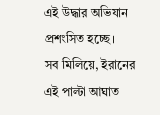এই উদ্ধার অভিযান প্রশংসিত হচ্ছে।
সব মিলিয়ে, ইরানের এই পাল্টা আঘাত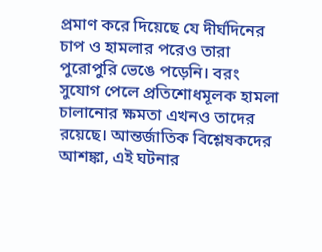প্রমাণ করে দিয়েছে যে দীর্ঘদিনের চাপ ও হামলার পরেও তারা পুরোপুরি ভেঙে পড়েনি। বরং সুযোগ পেলে প্রতিশোধমূলক হামলা চালানোর ক্ষমতা এখনও তাদের রয়েছে। আন্তর্জাতিক বিশ্লেষকদের আশঙ্কা, এই ঘটনার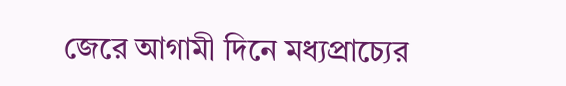জেরে আগামী দিনে মধ্যপ্রাচ্যের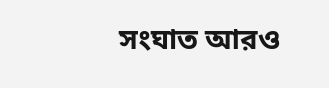সংঘাত আরও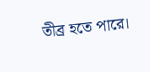তীব্র হতে পারে।